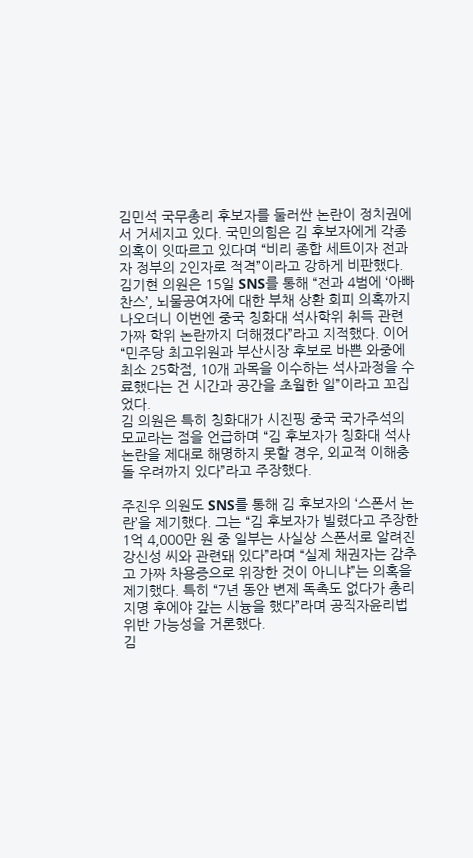김민석 국무총리 후보자를 둘러싼 논란이 정치권에서 거세지고 있다. 국민의힘은 김 후보자에게 각종 의혹이 잇따르고 있다며 “비리 종합 세트이자 전과자 정부의 2인자로 적격”이라고 강하게 비판했다.
김기현 의원은 15일 SNS를 통해 “전과 4범에 ‘아빠 찬스’, 뇌물공여자에 대한 부채 상환 회피 의혹까지 나오더니 이번엔 중국 칭화대 석사학위 취득 관련 가짜 학위 논란까지 더해졌다”라고 지적했다. 이어 “민주당 최고위원과 부산시장 후보로 바쁜 와중에 최소 25학점, 10개 과목을 이수하는 석사과정을 수료했다는 건 시간과 공간을 초월한 일”이라고 꼬집었다.
김 의원은 특히 칭화대가 시진핑 중국 국가주석의 모교라는 점을 언급하며 “김 후보자가 칭화대 석사 논란을 제대로 해명하지 못할 경우, 외교적 이해충돌 우려까지 있다”라고 주장했다.

주진우 의원도 SNS를 통해 김 후보자의 ‘스폰서 논란’을 제기했다. 그는 “김 후보자가 빌렸다고 주장한 1억 4,000만 원 중 일부는 사실상 스폰서로 알려진 강신성 씨와 관련돼 있다”라며 “실제 채권자는 감추고 가짜 차용증으로 위장한 것이 아니냐”는 의혹을 제기했다. 특히 “7년 동안 변제 독촉도 없다가 총리 지명 후에야 갚는 시늉을 했다”라며 공직자윤리법 위반 가능성을 거론했다.
김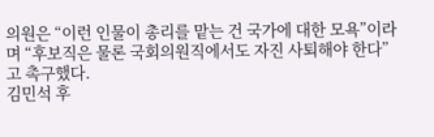의원은 “이런 인물이 총리를 맡는 건 국가에 대한 모욕”이라며 “후보직은 물론 국회의원직에서도 자진 사퇴해야 한다”고 촉구했다.
김민석 후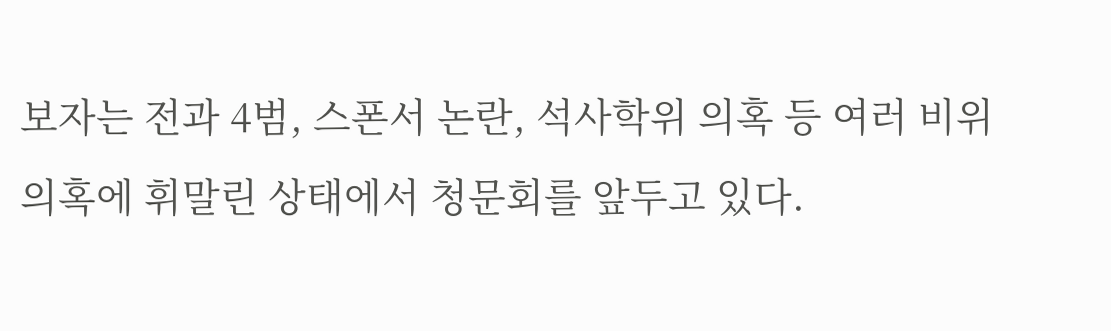보자는 전과 4범, 스폰서 논란, 석사학위 의혹 등 여러 비위 의혹에 휘말린 상태에서 청문회를 앞두고 있다.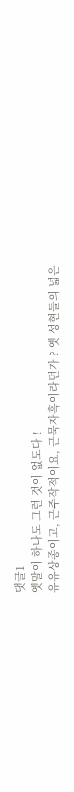댓글1
옛말이 하나도 그런 것이 없도다 !
유유상종이고, 근주작적이요, 근묵자흑이라던가 ? 옛 성현들의 넓은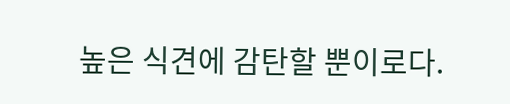높은 식견에 감탄할 뿐이로다.